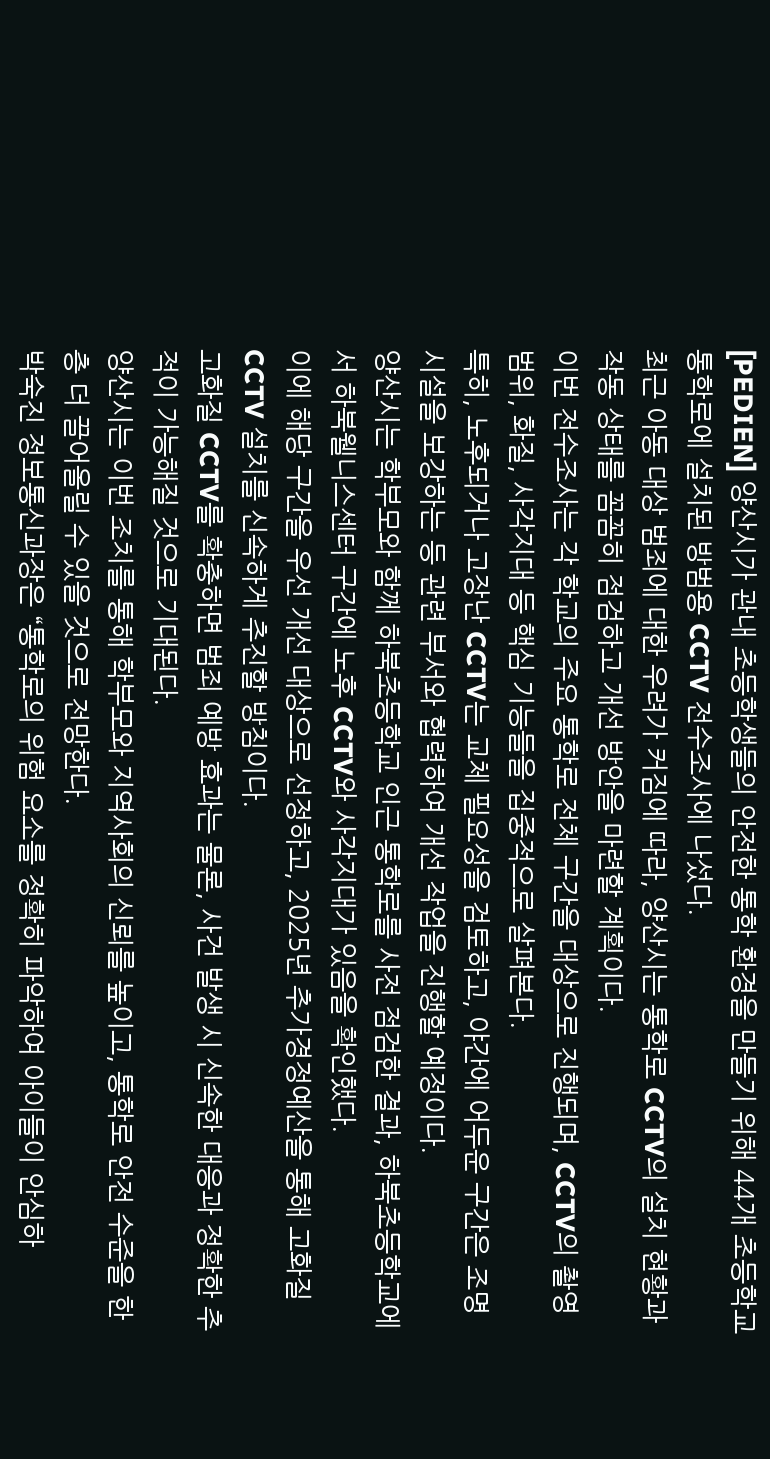[PEDIEN] 양산시가 관내 초등학생들의 안전한 통학 환경을 만들기 위해 44개 초등학교 통학로에 설치된 방범용 CCTV 전수조사에 나섰다.
최근 아동 대상 범죄에 대한 우려가 커짐에 따라, 양산시는 통학로 CCTV의 설치 현황과 작동 상태를 꼼꼼히 점검하고 개선 방안을 마련할 계획이다.
이번 전수조사는 각 학교의 주요 통학로 전체 구간을 대상으로 진행되며, CCTV의 촬영 범위, 화질, 사각지대 등 핵심 기능들을 집중적으로 살펴본다.
특히, 노후되거나 고장난 CCTV는 교체 필요성을 검토하고, 야간에 어두운 구간은 조명 시설을 보강하는 등 관련 부서와 협력하여 개선 작업을 진행할 예정이다.
양산시는 학부모와 함께 하북초등학교 인근 통학로를 사전 점검한 결과, 하북초등학교에서 하북웰니스센터 구간에 노후 CCTV와 사각지대가 있음을 확인했다.
이에 해당 구간을 우선 개선 대상으로 선정하고, 2025년 추가경정예산을 통해 고화질 CCTV 설치를 신속하게 추진할 방침이다.
고화질 CCTV를 확충하면 범죄 예방 효과는 물론, 사건 발생 시 신속한 대응과 정확한 추적이 가능해질 것으로 기대된다.
양산시는 이번 조치를 통해 학부모와 지역사회의 신뢰를 높이고, 통학로 안전 수준을 한층 더 끌어올릴 수 있을 것으로 전망한다.
박숙진 정보통신과장은 “통학로의 위험 요소를 정확히 파악하여 아이들이 안심하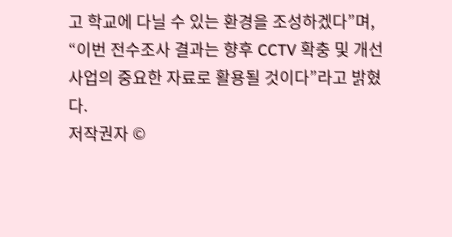고 학교에 다닐 수 있는 환경을 조성하겠다”며, “이번 전수조사 결과는 향후 CCTV 확충 및 개선 사업의 중요한 자료로 활용될 것이다”라고 밝혔다.
저작권자 ©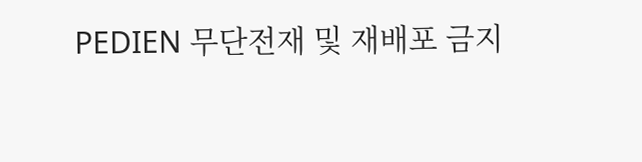PEDIEN 무단전재 및 재배포 금지